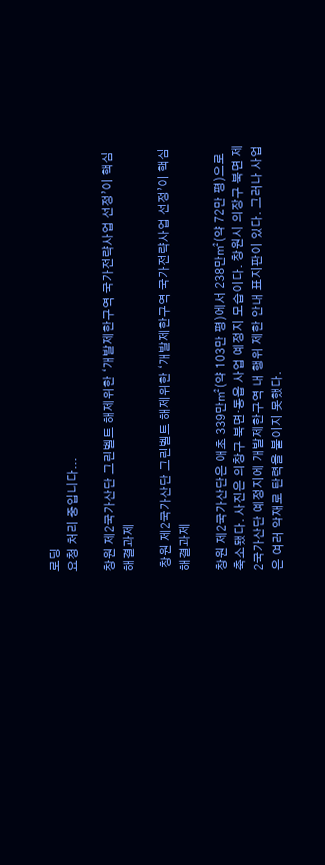로딩
요청 처리 중입니다...

창원 제2국가산단 그린벨트 해제위한 ‘개발제한구역 국가전략사업 선정’이 핵심 해결과제

 창원 제2국가산단 그린벨트 해제위한 ‘개발제한구역 국가전략사업 선정’이 핵심 해결과제

창원 제2국가산단은 애초 339만㎡(약 103만 평)에서 238만㎡(약 72만 평)으로 축소됐다. 사진은 의창구 북면·동읍 사업 예정지 모습이다. 창원시 의장구 북면 제2국가산단 예정지에 개발제한구역 내 행위 제한 안내 표지판이 있다. 그러나 사업은 여러 악재로 탄력을 붙이지 못했다.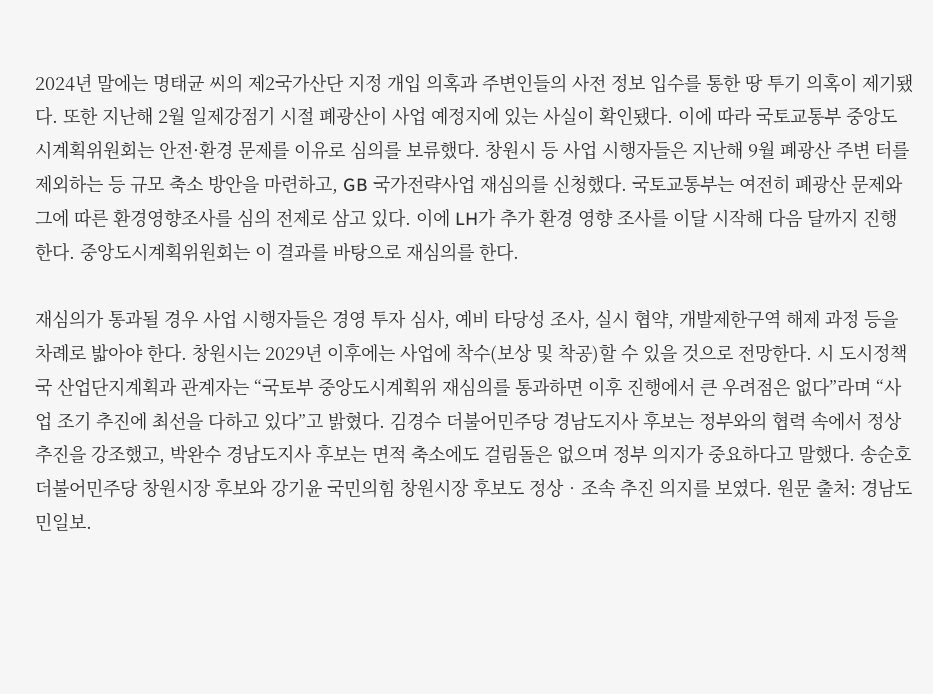2024년 말에는 명태균 씨의 제2국가산단 지정 개입 의혹과 주변인들의 사전 정보 입수를 통한 땅 투기 의혹이 제기됐다. 또한 지난해 2월 일제강점기 시절 폐광산이 사업 예정지에 있는 사실이 확인됐다. 이에 따라 국토교통부 중앙도시계획위원회는 안전·환경 문제를 이유로 심의를 보류했다. 창원시 등 사업 시행자들은 지난해 9월 폐광산 주변 터를 제외하는 등 규모 축소 방안을 마련하고, GB 국가전략사업 재심의를 신청했다. 국토교통부는 여전히 폐광산 문제와 그에 따른 환경영향조사를 심의 전제로 삼고 있다. 이에 LH가 추가 환경 영향 조사를 이달 시작해 다음 달까지 진행한다. 중앙도시계획위원회는 이 결과를 바탕으로 재심의를 한다.

재심의가 통과될 경우 사업 시행자들은 경영 투자 심사, 예비 타당성 조사, 실시 협약, 개발제한구역 해제 과정 등을 차례로 밟아야 한다. 창원시는 2029년 이후에는 사업에 착수(보상 및 착공)할 수 있을 것으로 전망한다. 시 도시정책국 산업단지계획과 관계자는 “국토부 중앙도시계획위 재심의를 통과하면 이후 진행에서 큰 우려점은 없다”라며 “사업 조기 추진에 최선을 다하고 있다”고 밝혔다. 김경수 더불어민주당 경남도지사 후보는 정부와의 협력 속에서 정상 추진을 강조했고, 박완수 경남도지사 후보는 면적 축소에도 걸림돌은 없으며 정부 의지가 중요하다고 말했다. 송순호 더불어민주당 창원시장 후보와 강기윤 국민의힘 창원시장 후보도 정상‧조속 추진 의지를 보였다. 원문 출처: 경남도민일보.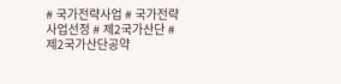# 국가전략사업 # 국가전략사업선정 # 제2국가산단 # 제2국가산단공약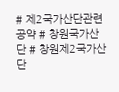# 제2국가산단관련공약 # 창원국가산단 # 창원제2국가산단